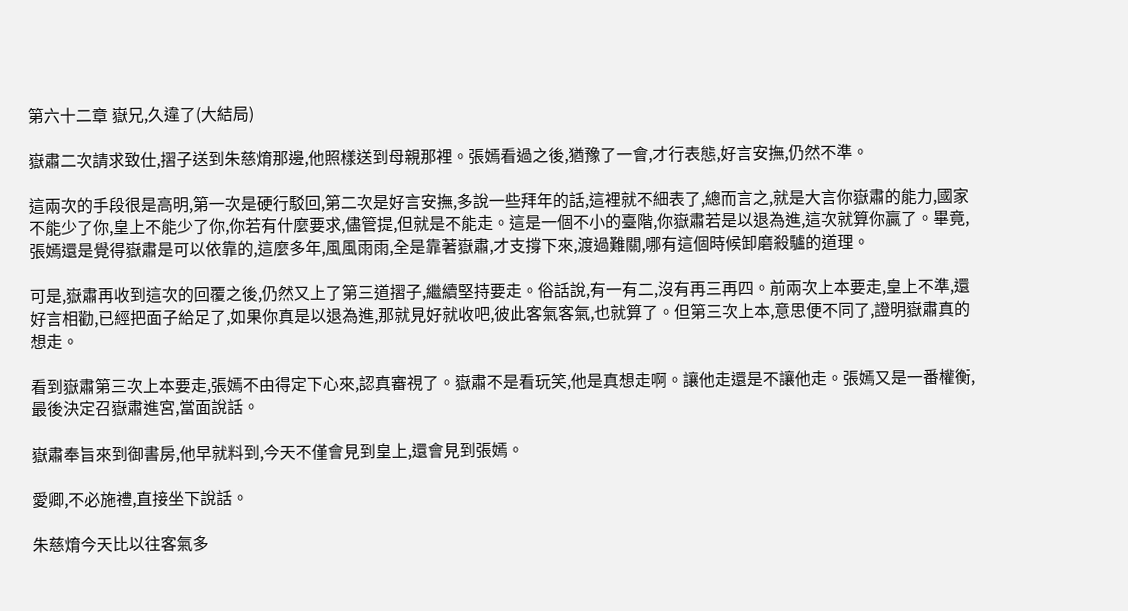第六十二章 嶽兄,久違了(大結局)

嶽肅二次請求致仕,摺子送到朱慈焴那邊,他照樣送到母親那裡。張嫣看過之後,猶豫了一會,才行表態,好言安撫,仍然不準。

這兩次的手段很是高明,第一次是硬行駁回,第二次是好言安撫,多說一些拜年的話,這裡就不細表了,總而言之,就是大言你嶽肅的能力,國家不能少了你,皇上不能少了你,你若有什麼要求,儘管提,但就是不能走。這是一個不小的臺階,你嶽肅若是以退為進,這次就算你贏了。畢竟,張嫣還是覺得嶽肅是可以依靠的,這麼多年,風風雨雨,全是靠著嶽肅,才支撐下來,渡過難關,哪有這個時候卸磨殺驢的道理。

可是,嶽肅再收到這次的回覆之後,仍然又上了第三道摺子,繼續堅持要走。俗話說,有一有二,沒有再三再四。前兩次上本要走,皇上不準,還好言相勸,已經把面子給足了,如果你真是以退為進,那就見好就收吧,彼此客氣客氣,也就算了。但第三次上本,意思便不同了,證明嶽肅真的想走。

看到嶽肅第三次上本要走,張嫣不由得定下心來,認真審視了。嶽肅不是看玩笑,他是真想走啊。讓他走還是不讓他走。張嫣又是一番權衡,最後決定召嶽肅進宮,當面說話。

嶽肅奉旨來到御書房,他早就料到,今天不僅會見到皇上,還會見到張嫣。

愛卿,不必施禮,直接坐下說話。

朱慈焴今天比以往客氣多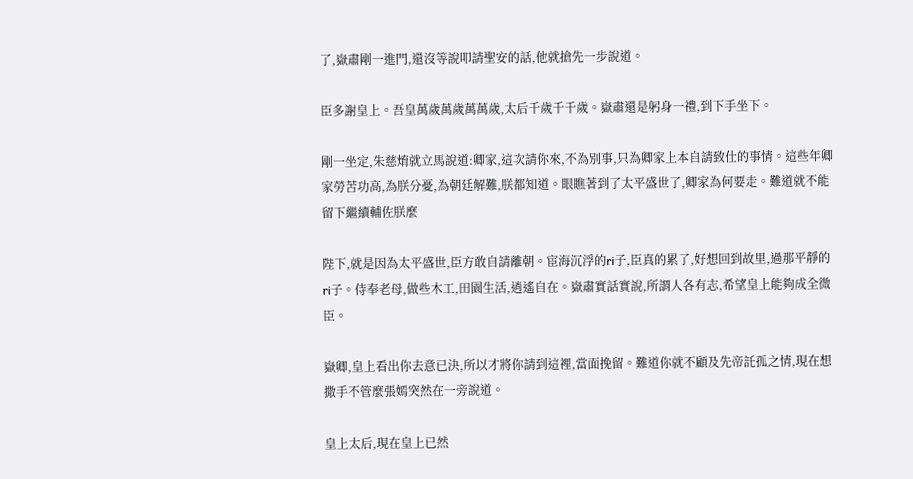了,嶽肅剛一進門,還沒等說叩請聖安的話,他就搶先一步說道。

臣多謝皇上。吾皇萬歲萬歲萬萬歲,太后千歲千千歲。嶽肅還是躬身一禮,到下手坐下。

剛一坐定,朱慈焴就立馬說道:卿家,這次請你來,不為別事,只為卿家上本自請致仕的事情。這些年卿家勞苦功高,為朕分憂,為朝廷解難,朕都知道。眼瞧著到了太平盛世了,卿家為何要走。難道就不能留下繼續輔佐朕麼

陛下,就是因為太平盛世,臣方敢自請離朝。宦海沉浮的ri子,臣真的累了,好想回到故里,過那平靜的ri子。侍奉老母,做些木工,田園生活,逍遙自在。嶽肅實話實說,所謂人各有志,希望皇上能夠成全微臣。

嶽卿,皇上看出你去意已決,所以才將你請到這裡,當面挽留。難道你就不顧及先帝託孤之情,現在想撒手不管麼張嫣突然在一旁說道。

皇上太后,現在皇上已然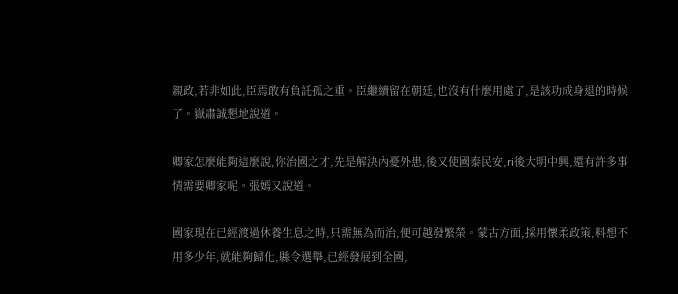親政,若非如此,臣焉敢有負託孤之重。臣繼續留在朝廷,也沒有什麼用處了,是該功成身退的時候了。嶽肅誠懇地說道。

卿家怎麼能夠這麼說,你治國之才,先是解決內憂外患,後又使國泰民安,ri後大明中興,還有許多事情需要卿家呢。張嫣又說道。

國家現在已經渡過休養生息之時,只需無為而治,便可越發繁榮。蒙古方面,採用懷柔政策,料想不用多少年,就能夠歸化,縣令選舉,已經發展到全國,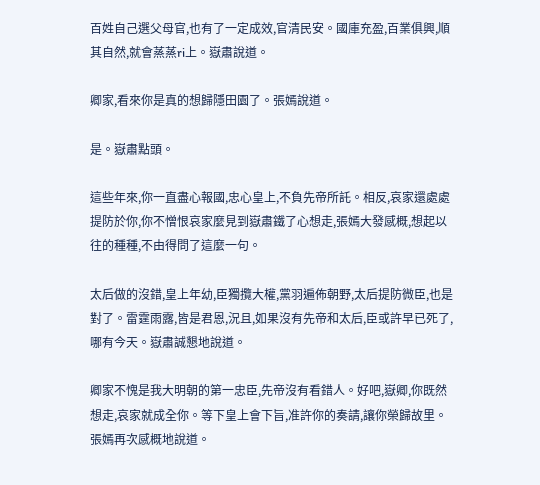百姓自己選父母官,也有了一定成效,官清民安。國庫充盈,百業俱興,順其自然,就會蒸蒸ri上。嶽肅說道。

卿家,看來你是真的想歸隱田園了。張嫣說道。

是。嶽肅點頭。

這些年來,你一直盡心報國,忠心皇上,不負先帝所託。相反,哀家還處處提防於你,你不憎恨哀家麼見到嶽肅鐵了心想走,張嫣大發感概,想起以往的種種,不由得問了這麼一句。

太后做的沒錯,皇上年幼,臣獨攬大權,黨羽遍佈朝野,太后提防微臣,也是對了。雷霆雨露,皆是君恩,況且,如果沒有先帝和太后,臣或許早已死了,哪有今天。嶽肅誠懇地說道。

卿家不愧是我大明朝的第一忠臣,先帝沒有看錯人。好吧,嶽卿,你既然想走,哀家就成全你。等下皇上會下旨,准許你的奏請,讓你榮歸故里。張嫣再次感概地說道。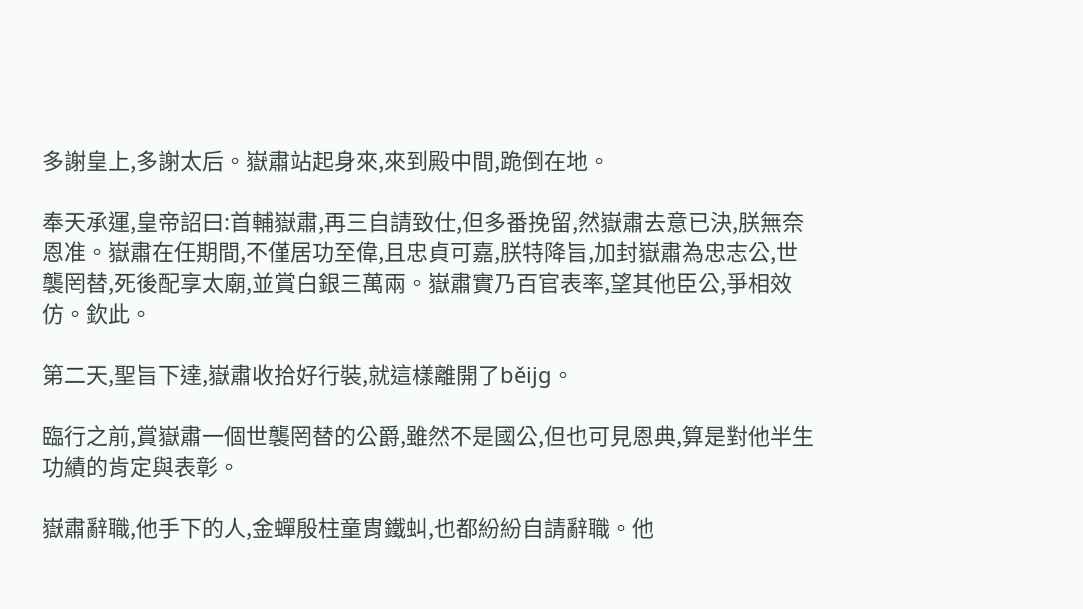多謝皇上,多謝太后。嶽肅站起身來,來到殿中間,跪倒在地。

奉天承運,皇帝詔曰:首輔嶽肅,再三自請致仕,但多番挽留,然嶽肅去意已決,朕無奈恩准。嶽肅在任期間,不僅居功至偉,且忠貞可嘉,朕特降旨,加封嶽肅為忠志公,世襲罔替,死後配享太廟,並賞白銀三萬兩。嶽肅實乃百官表率,望其他臣公,爭相效仿。欽此。

第二天,聖旨下達,嶽肅收拾好行裝,就這樣離開了běijg。

臨行之前,賞嶽肅一個世襲罔替的公爵,雖然不是國公,但也可見恩典,算是對他半生功績的肯定與表彰。

嶽肅辭職,他手下的人,金蟬殷柱童胄鐵虯,也都紛紛自請辭職。他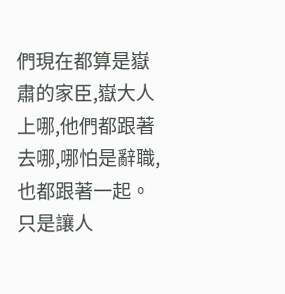們現在都算是嶽肅的家臣,嶽大人上哪,他們都跟著去哪,哪怕是辭職,也都跟著一起。只是讓人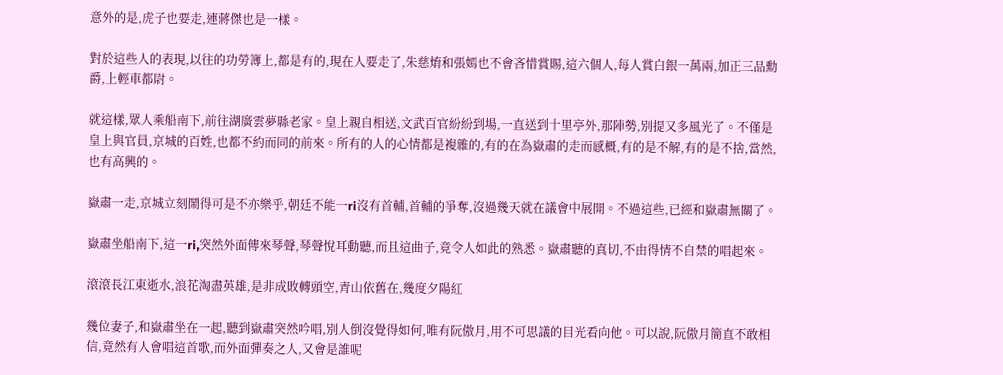意外的是,虎子也要走,連蔣傑也是一樣。

對於這些人的表現,以往的功勞簿上,都是有的,現在人要走了,朱慈焴和張嫣也不會吝惜賞賜,這六個人,每人賞白銀一萬兩,加正三品勳爵,上輕車都尉。

就這樣,眾人乘船南下,前往湖廣雲夢縣老家。皇上親自相送,文武百官紛紛到場,一直送到十里亭外,那陣勢,別提又多風光了。不僅是皇上與官員,京城的百姓,也都不約而同的前來。所有的人的心情都是複雜的,有的在為嶽肅的走而感概,有的是不解,有的是不捨,當然,也有高興的。

嶽肅一走,京城立刻鬧得可是不亦樂乎,朝廷不能一ri沒有首輔,首輔的爭奪,沒過幾天就在議會中展開。不過這些,已經和嶽肅無關了。

嶽肅坐船南下,這一ri,突然外面傳來琴聲,琴聲悅耳動聽,而且這曲子,竟令人如此的熟悉。嶽肅聽的真切,不由得情不自禁的唱起來。

滾滾長江東逝水,浪花淘盡英雄,是非成敗轉頭空,青山依舊在,幾度夕陽紅

幾位妻子,和嶽肅坐在一起,聽到嶽肅突然吟唱,別人倒沒覺得如何,唯有阮傲月,用不可思議的目光看向他。可以說,阮傲月簡直不敢相信,竟然有人會唱這首歌,而外面彈奏之人,又會是誰呢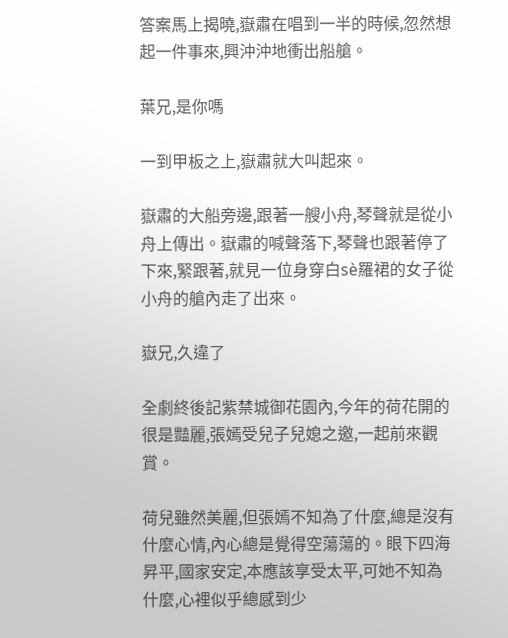答案馬上揭曉,嶽肅在唱到一半的時候,忽然想起一件事來,興沖沖地衝出船艙。

葉兄,是你嗎

一到甲板之上,嶽肅就大叫起來。

嶽肅的大船旁邊,跟著一艘小舟,琴聲就是從小舟上傳出。嶽肅的喊聲落下,琴聲也跟著停了下來,緊跟著,就見一位身穿白sè羅裙的女子從小舟的艙內走了出來。

嶽兄,久違了

全劇終後記紫禁城御花園內,今年的荷花開的很是豔麗,張嫣受兒子兒媳之邀,一起前來觀賞。

荷兒雖然美麗,但張嫣不知為了什麼,總是沒有什麼心情,內心總是覺得空蕩蕩的。眼下四海昇平,國家安定,本應該享受太平,可她不知為什麼,心裡似乎總感到少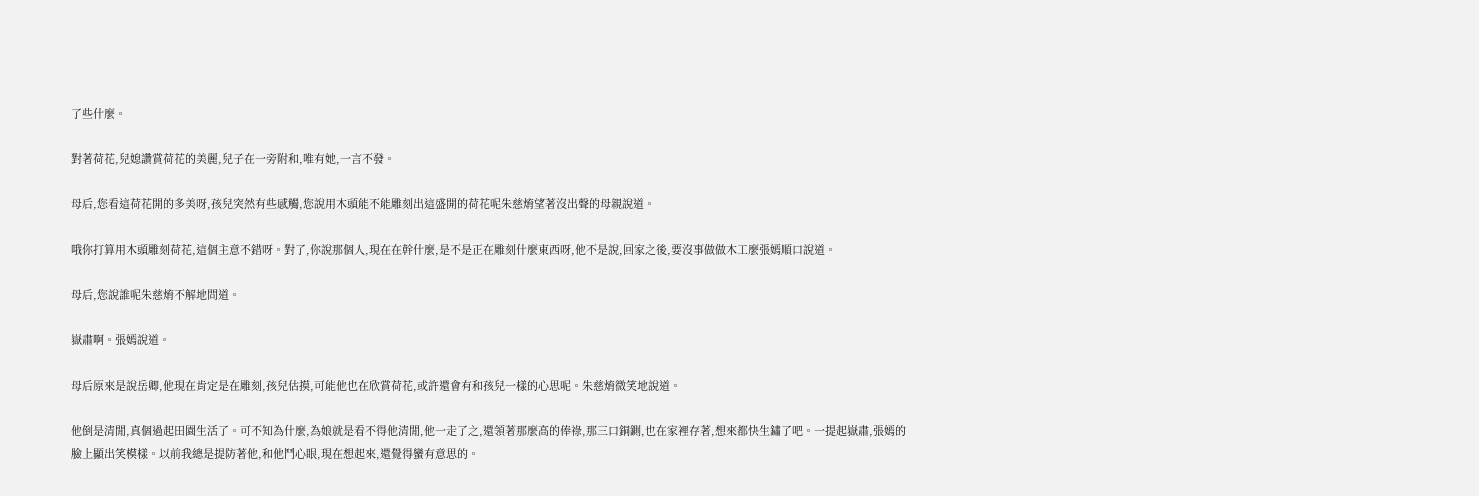了些什麼。

對著荷花,兒媳讚賞荷花的美麗,兒子在一旁附和,唯有她,一言不發。

母后,您看這荷花開的多美呀,孩兒突然有些感觸,您說用木頭能不能雕刻出這盛開的荷花呢朱慈焴望著沒出聲的母親說道。

哦你打算用木頭雕刻荷花,這個主意不錯呀。對了,你說那個人,現在在幹什麼,是不是正在雕刻什麼東西呀,他不是說,回家之後,要沒事做做木工麼張嫣順口說道。

母后,您說誰呢朱慈焴不解地問道。

嶽肅啊。張嫣說道。

母后原來是說岳卿,他現在肯定是在雕刻,孩兒估摸,可能他也在欣賞荷花,或許還會有和孩兒一樣的心思呢。朱慈焴微笑地說道。

他倒是清閒,真個過起田園生活了。可不知為什麼,為娘就是看不得他清閒,他一走了之,還領著那麼高的俸祿,那三口銅鍘,也在家裡存著,想來都快生鏽了吧。一提起嶽肅,張嫣的臉上顯出笑模樣。以前我總是提防著他,和他鬥心眼,現在想起來,還覺得蠻有意思的。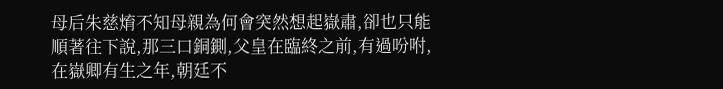母后朱慈焴不知母親為何會突然想起嶽肅,卻也只能順著往下說,那三口銅鍘,父皇在臨終之前,有過吩咐,在嶽卿有生之年,朝廷不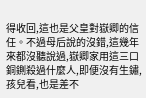得收回,這也是父皇對嶽卿的信任。不過母后說的沒錯,這幾年來都沒聽說過,嶽卿家用這三口銅鍘殺過什麼人,即便沒有生鏽,孩兒看,也是差不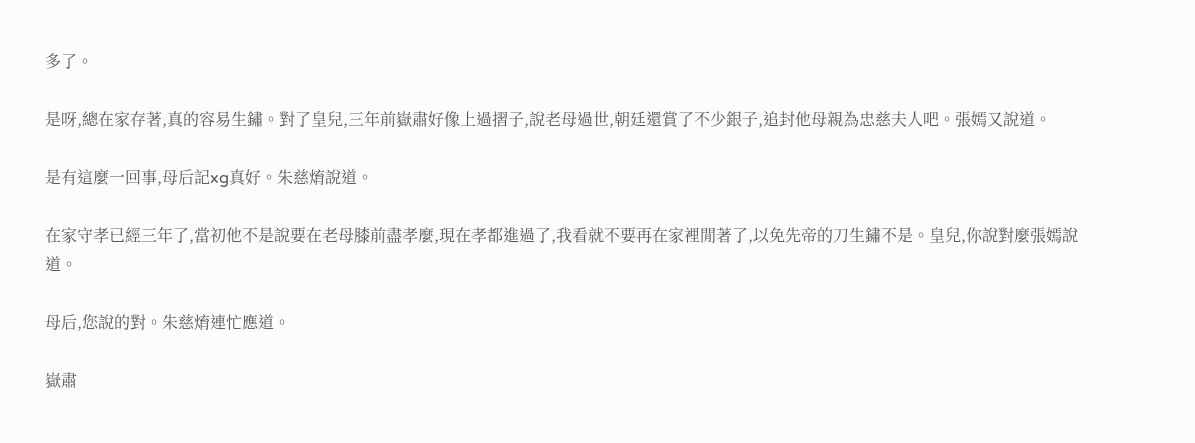多了。

是呀,總在家存著,真的容易生鏽。對了皇兒,三年前嶽肅好像上過摺子,說老母過世,朝廷還賞了不少銀子,追封他母親為忠慈夫人吧。張嫣又說道。

是有這麼一回事,母后記xg真好。朱慈焴說道。

在家守孝已經三年了,當初他不是說要在老母膝前盡孝麼,現在孝都進過了,我看就不要再在家裡閒著了,以免先帝的刀生鏽不是。皇兒,你說對麼張嫣說道。

母后,您說的對。朱慈焴連忙應道。

嶽肅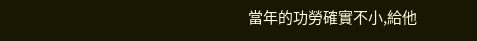當年的功勞確實不小,給他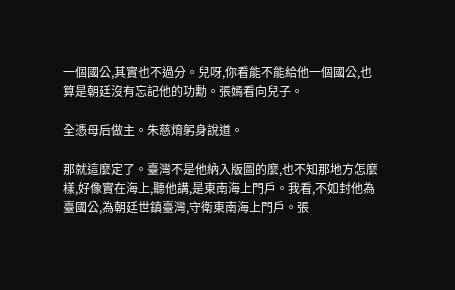一個國公,其實也不過分。兒呀,你看能不能給他一個國公,也算是朝廷沒有忘記他的功勳。張嫣看向兒子。

全憑母后做主。朱慈焴躬身說道。

那就這麼定了。臺灣不是他納入版圖的麼,也不知那地方怎麼樣,好像實在海上,聽他講,是東南海上門戶。我看,不如封他為臺國公,為朝廷世鎮臺灣,守衛東南海上門戶。張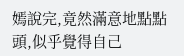嫣說完,竟然滿意地點點頭,似乎覺得自己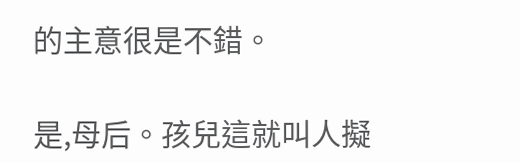的主意很是不錯。

是,母后。孩兒這就叫人擬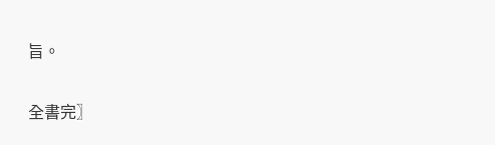旨。

全書完〗